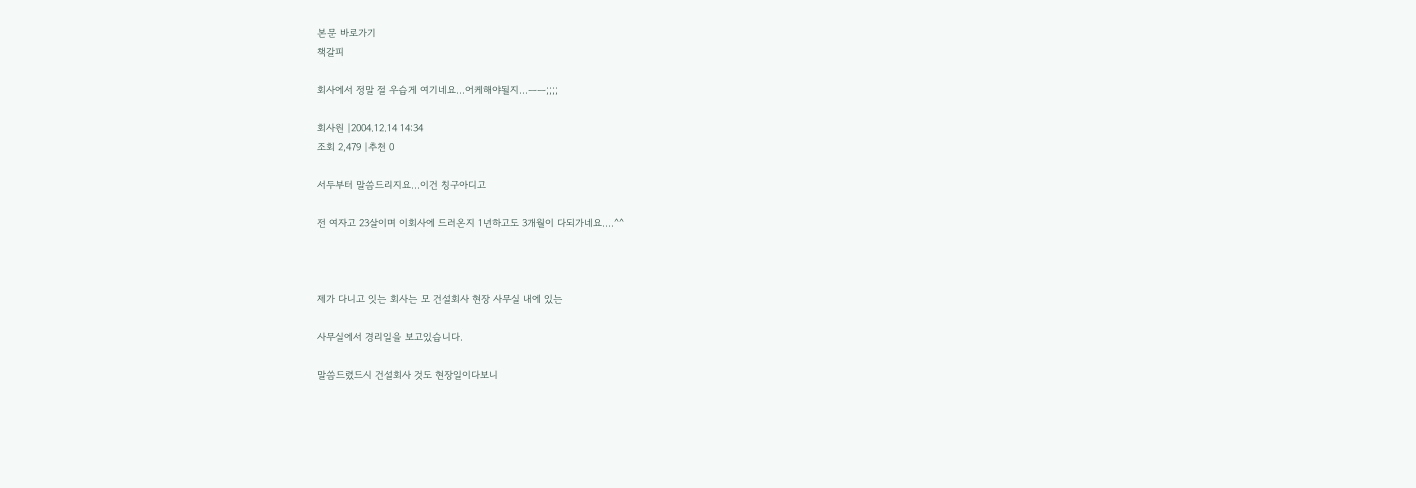본문 바로가기
책갈피

회사에서 정말 절 우습게 여기네요...어케해야될지...ㅡㅡ;;;;

회사원 |2004.12.14 14:34
조회 2,479 |추천 0

서두부터 말씀드리지요...이건 칭구아디고

전 여자고 23살이며 이회사에 드러온지 1년하고도 3개월이 다되가네요....^^



제가 다니고 잇는 회사는 모 건설회사 현장 사무실 내에 있는

사무실에서 경리일을 보고있습니다.

말씀드렸드시 건설회사 것도 현장일이다보니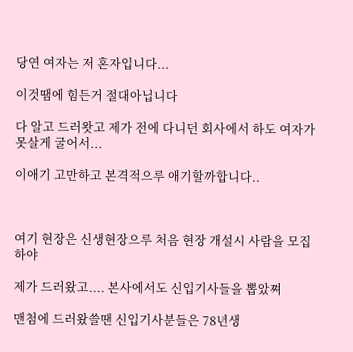당연 여자는 저 혼자입니다...

이것땜에 힘든거 절대아닙니다

다 알고 드러왓고 제가 전에 다니던 회사에서 하도 여자가 못살게 굴어서...

이애기 고만하고 본격적으루 애기할까합니다..



여기 현장은 신생현장으루 처음 현장 개설시 사람을 모집하야

제가 드러왔고.... 본사에서도 신입기사들을 뽑았쪄

맨첨에 드러왔쓸땐 신입기사분들은 78년생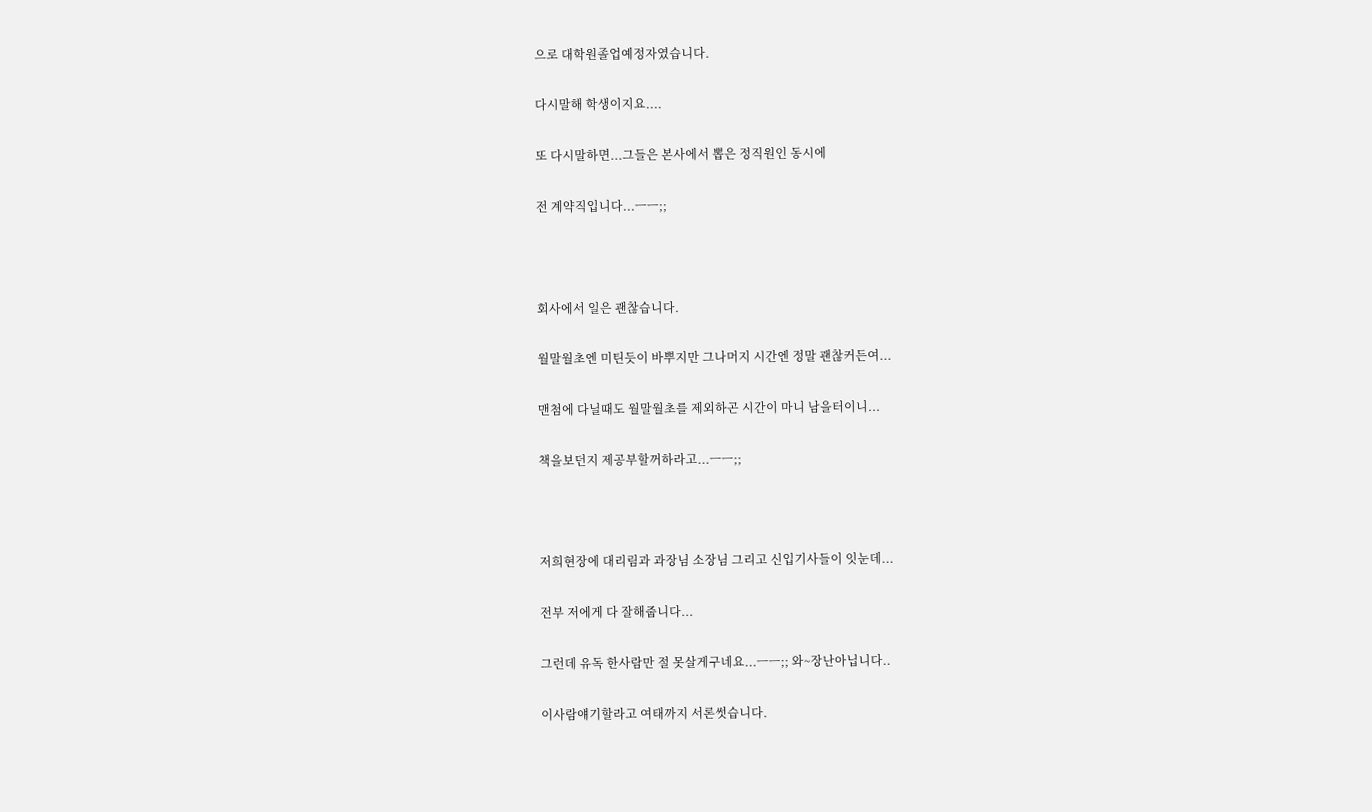으로 대학원졸업예정자였습니다.

다시말해 학생이지요....

또 다시말하면...그들은 본사에서 뽑은 정직원인 동시에

전 계약직입니다...ㅡㅡ;;



회사에서 일은 괜찮습니다.

월말월초엔 미틴듯이 바뿌지만 그나머지 시간엔 정말 괜찮커든여...

맨첨에 다닐때도 월말월초를 제외하곤 시간이 마니 남을터이니...

책을보던지 제공부할꺼하라고...ㅡㅡ;;



저희현장에 대리림과 과장님 소장님 그리고 신입기사들이 잇눈데...

전부 저에게 다 잘해줍니다...

그런데 유독 한사람만 절 못살게구네요...ㅡㅡ;; 와~장난아닙니다..

이사람얘기할라고 여태까지 서론썻습니다.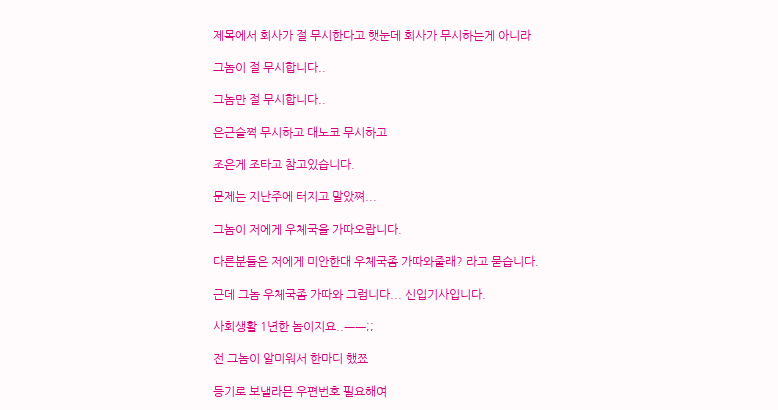제목에서 회사가 절 무시한다고 햇눈데 회사가 무시하는게 아니라

그놈이 절 무시합니다..

그놈만 절 무시합니다..

은근슬쩍 무시하고 대노코 무시하고

조은게 조타고 참고있습니다.

문제는 지난주에 터지고 말았쪄...

그놈이 저에게 우체국을 가따오랍니다.

다른분들은 저에게 미안한대 우체국좀 가따와줄래? 라고 묻습니다.

근데 그놈 우체국좀 가따와 그럼니다... 신입기사입니다.

사회생활 1년한 놈이지요..ㅡㅡ;;

전 그놈이 알미워서 한마디 했쬬

등기로 보낼라믄 우편번호 필요해여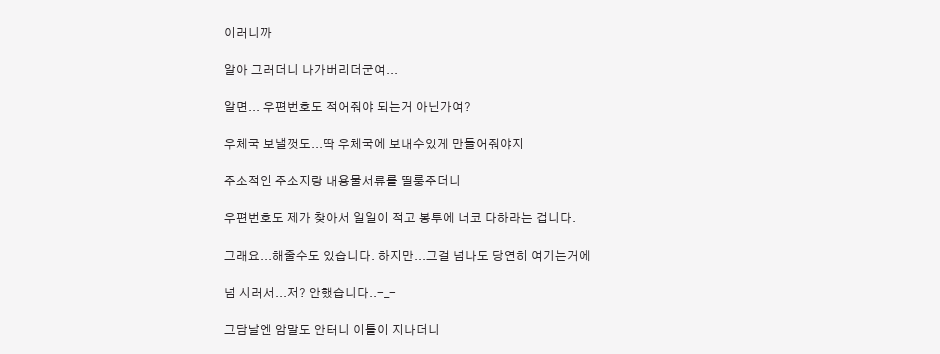이러니까

알아 그러더니 나가버리더군여...

알면... 우편번호도 적어줘야 되는거 아닌가여?

우체국 보낼껏도...딱 우체국에 보내수있게 만들어줘야지

주소적인 주소지랑 내용물서류를 띨룽주더니

우편번호도 제가 찾아서 일일이 적고 봉투에 너코 다하라는 겁니다.

그래요...해줄수도 있습니다. 하지만...그걸 넘나도 당연히 여기는거에

넘 시러서...저? 안했습니다..-_-

그담날엔 암말도 안터니 이틀이 지나더니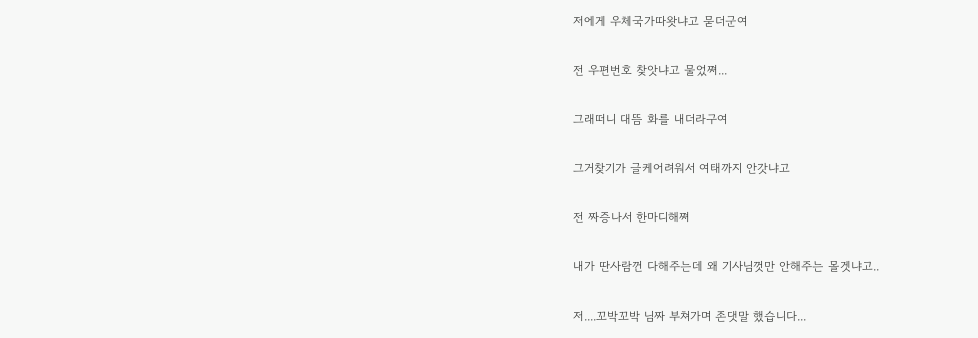저에게 우체국가따왓냐고 묻더군여

전 우편번호 찾앗냐고 물었쪄...

그래떠니 대뜸 화를 내더라구여

그거찾기가 글케어려워서 여태까지 안갓냐고

전 짜증나서 한마디해쪄

내가 딴사람껀 다해주는데 왜 기사님껏만 안해주는 몰겟냐고..

저....꼬박꼬박 님짜 부쳐가며 존댓말 했습니다...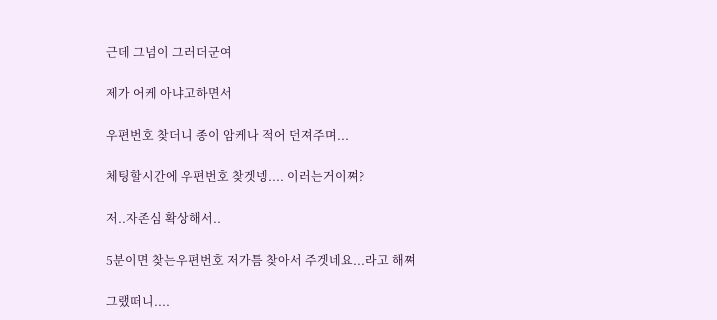근데 그넘이 그러더군여

제가 어케 아냐고하면서

우편번호 찾더니 종이 암케나 적어 던져주며...

체팅할시간에 우편번호 찾겟넹.... 이러는거이쪄?

저..자존심 확상해서..

5분이면 찾는우편번호 저가틈 찾아서 주겟네요...라고 해쪄

그랬떠니....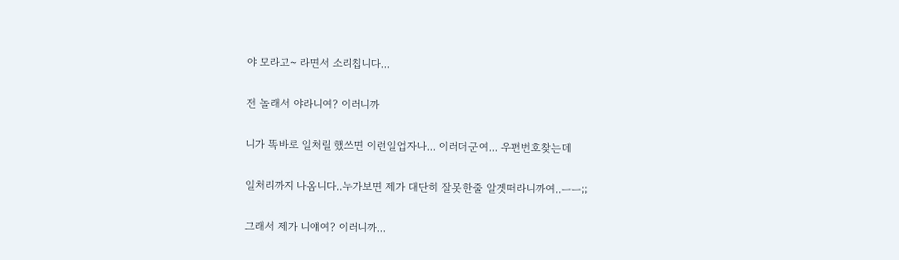야 모라고~ 라면서 소리칩니다...

전 놀래서 야라니여? 이러니까

니가 똑바로 일처릴 했쓰면 이런일업자나... 이러더군여... 우편번호찾는데

일처리까지 나옴니다..누가보면 제가 대단히 잘못한줄 알겟떠라니까여..ㅡㅡ;;

그래서 제가 니얘여? 이러니까...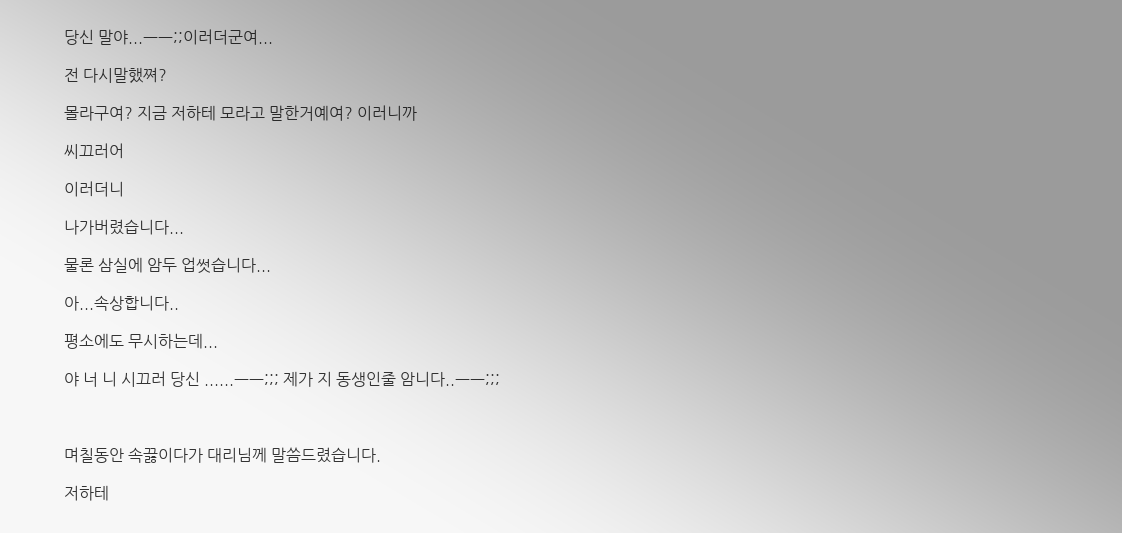당신 말야...ㅡㅡ;;이러더군여...

전 다시말했쪄?

몰라구여? 지금 저하테 모라고 말한거예여? 이러니까

씨끄러어

이러더니

나가버렸습니다...

물론 삼실에 암두 업썻습니다...

아...속상합니다..

평소에도 무시하는데...

야 너 니 시끄러 당신 ......ㅡㅡ;;; 제가 지 동생인줄 암니다..ㅡㅡ;;;



며칠동안 속끓이다가 대리님께 말씀드렸습니다.

저하테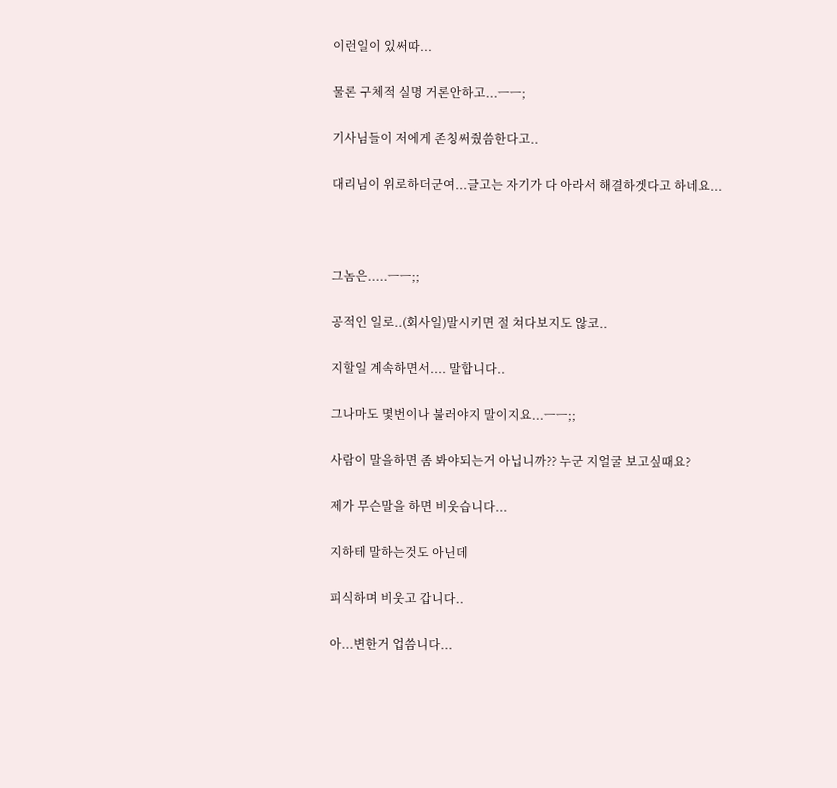이런일이 있써따...

물론 구체적 실명 거론안하고...ㅡㅡ;

기사님들이 저에게 존칭써줬씀한다고..

대리님이 위로하더군여...글고는 자기가 다 아라서 해결하겟다고 하네요...



그놈은.....ㅡㅡ;;

공적인 일로..(회사일)말시키면 절 쳐다보지도 않코..

지할일 계속하면서.... 말합니다..

그나마도 몇번이나 불러야지 말이지요...ㅡㅡ;;

사람이 말을하면 좀 봐야되는거 아닙니까?? 누군 지얼굴 보고싶때요?

제가 무슨말을 하면 비웃습니다...

지하테 말하는것도 아닌데

피식하며 비웃고 갑니다..

아...변한거 업씀니다...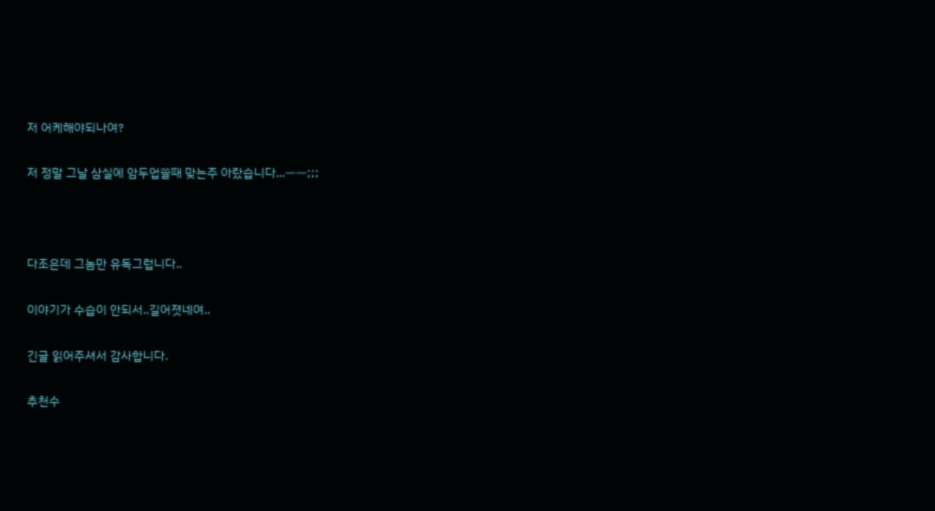저 어케해야되나여?

저 정말 그날 삼실에 암두업쓸때 맞는주 아랐습니다...ㅡㅡ;;;



다조은데 그놈만 유독그럽니다..

이야기가 수습이 안되서..길어졋네여..

긴글 읽어주셔서 감사합니다.

추천수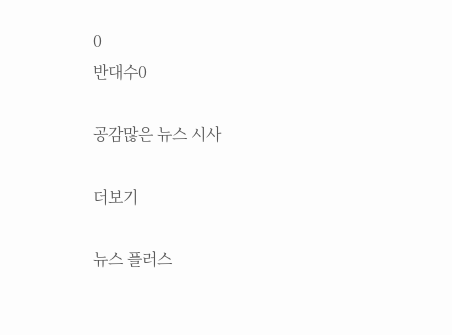0
반대수0

공감많은 뉴스 시사

더보기

뉴스 플러스